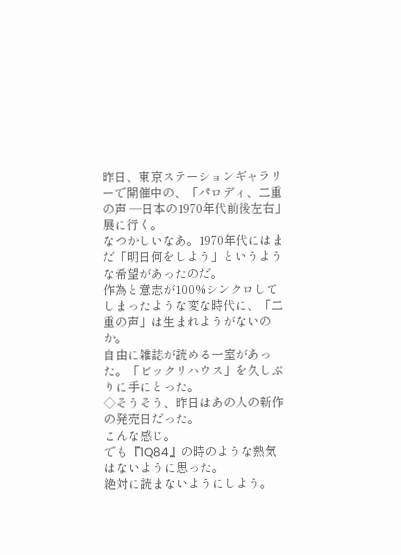昨日、東京ステーションギャラリーで開催中の、「パロディ、二重の声 ―日本の1970年代前後左右」展に行く。
なつかしいなあ。1970年代にはまだ「明日何をしよう」というような希望があったのだ。
作為と意志が100%シンクロしてしまったような変な時代に、「二重の声」は生まれようがないのか。
自由に雑誌が読める一室があった。「ビックリハウス」を久しぶりに手にとった。
◇そうそう、昨日はあの人の新作の発売日だった。
こんな感じ。
でも『1Q84』の時のような熱気はないように思った。
絶対に読まないようにしよう。